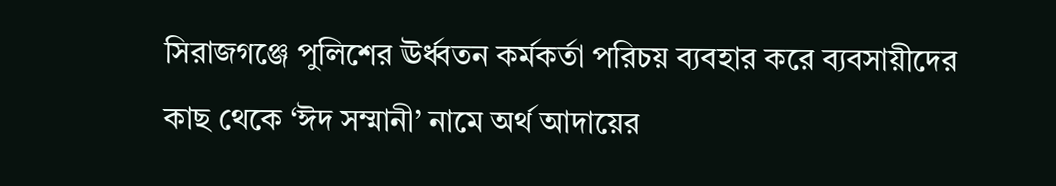সিরাজগঞ্জে পুলিশের ঊর্ধ্বতন কর্মকর্তা পরিচয় ব্যবহার করে ব্যবসায়ীদের কাছ থেকে ‘ঈদ সম্মানী’ নামে অর্থ আদায়ের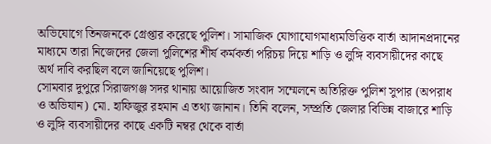অভিযোগে তিনজনকে গ্রেপ্তার করেছে পুলিশ। সামাজিক যোগাযোগমাধ্যমভিত্তিক বার্তা আদানপ্রদানের মাধ্যমে তারা নিজেদের জেলা পুলিশের শীর্ষ কর্মকর্তা পরিচয় দিয়ে শাড়ি ও লুঙ্গি ব্যবসায়ীদের কাছে অর্থ দাবি করছিল বলে জানিয়েছে পুলিশ।
সোমবার দুপুরে সিরাজগঞ্জ সদর থানায় আয়োজিত সংবাদ সম্মেলনে অতিরিক্ত পুলিশ সুপার (অপরাধ ও অভিযান) মো. হাফিজুর রহমান এ তথ্য জানান। তিনি বলেন, সম্প্রতি জেলার বিভিন্ন বাজারে শাড়ি ও লুঙ্গি ব্যবসায়ীদের কাছে একটি নম্বর থেকে বার্তা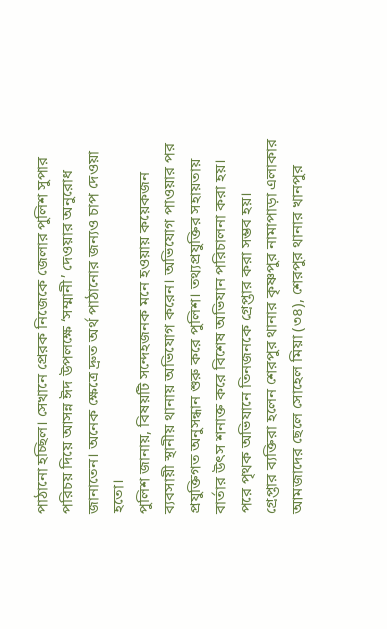পাঠানো হচ্ছিল। সেখানে প্রেরক নিজেকে জেলার পুলিশ সুপার পরিচয় দিয়ে আসন্ন ঈদ উপলক্ষে ‘সম্মানী’ দেওয়ার অনুরোধ জানাতেন। অনেক ক্ষেত্রে দ্রুত অর্থ পাঠানোর জন্যও চাপ দেওয়া হতো।
পুলিশ জানায়, বিষয়টি সন্দেহজনক মনে হওয়ায় কয়েকজন ব্যবসায়ী স্থানীয় থানায় অভিযোগ করেন। অভিযোগ পাওয়ার পর প্রযুক্তিগত অনুসন্ধান শুরু করে পুলিশ। তথ্যপ্রযুক্তির সহায়তায় বার্তার উৎস শনাক্ত করে বিশেষ অভিযান পরিচালনা করা হয়। পরে পৃথক অভিযানে তিনজনকে গ্রেপ্তার করা সম্ভব হয়।
গ্রেপ্তার ব্যক্তিরা হলেন শেরপুর থানার কৃষ্ণপুর নামাপাড়া এলাকার আমজাদের ছেলে সোহেল মিয়া (৩৪), শেরপুর থানার খানপুর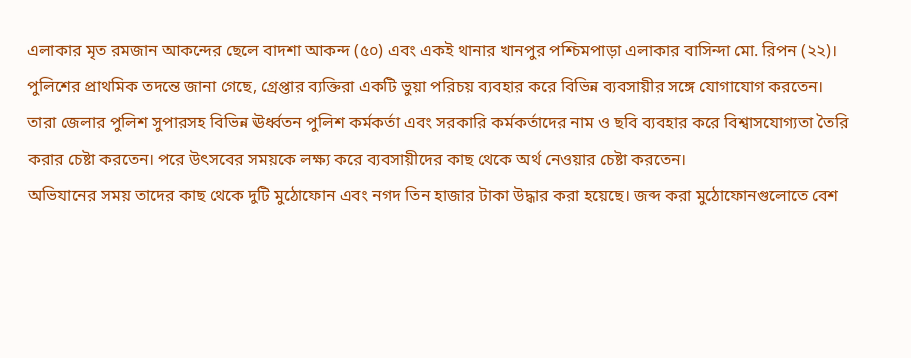এলাকার মৃত রমজান আকন্দের ছেলে বাদশা আকন্দ (৫০) এবং একই থানার খানপুর পশ্চিমপাড়া এলাকার বাসিন্দা মো. রিপন (২২)।
পুলিশের প্রাথমিক তদন্তে জানা গেছে, গ্রেপ্তার ব্যক্তিরা একটি ভুয়া পরিচয় ব্যবহার করে বিভিন্ন ব্যবসায়ীর সঙ্গে যোগাযোগ করতেন। তারা জেলার পুলিশ সুপারসহ বিভিন্ন ঊর্ধ্বতন পুলিশ কর্মকর্তা এবং সরকারি কর্মকর্তাদের নাম ও ছবি ব্যবহার করে বিশ্বাসযোগ্যতা তৈরি করার চেষ্টা করতেন। পরে উৎসবের সময়কে লক্ষ্য করে ব্যবসায়ীদের কাছ থেকে অর্থ নেওয়ার চেষ্টা করতেন।
অভিযানের সময় তাদের কাছ থেকে দুটি মুঠোফোন এবং নগদ তিন হাজার টাকা উদ্ধার করা হয়েছে। জব্দ করা মুঠোফোনগুলোতে বেশ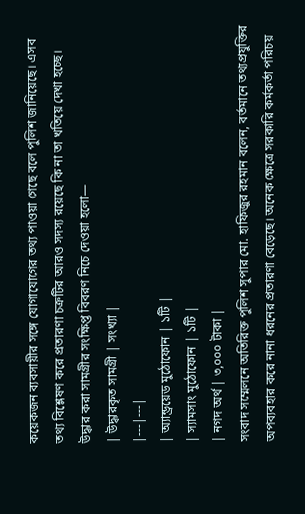কয়েকজন ব্যবসায়ীর সঙ্গে যোগাযোগের তথ্য পাওয়া গেছে বলে পুলিশ জানিয়েছে। এসব তথ্য বিশ্লেষণ করে প্রতারণা চক্রটির আরও সদস্য রয়েছে কি না তা খতিয়ে দেখা হচ্ছে।
উদ্ধার করা সামগ্রীর সংক্ষিপ্ত বিবরণ নিচে দেওয়া হলো—
| উদ্ধারকৃত সামগ্রী | সংখ্যা |
|---|---|
| অ্যান্ড্রয়েড মুঠোফোন | ১টি |
| স্যামসাং মুঠোফোন | ১টি |
| নগদ অর্থ | ৩,০০০ টাকা |
সংবাদ সম্মেলনে অতিরিক্ত পুলিশ সুপার মো. হাফিজুর রহমান বলেন, বর্তমানে তথ্যপ্রযুক্তির অপব্যবহার করে নানা ধরনের প্রতারণা বেড়েছে। অনেক ক্ষেত্রে সরকারি কর্মকর্তা পরিচয়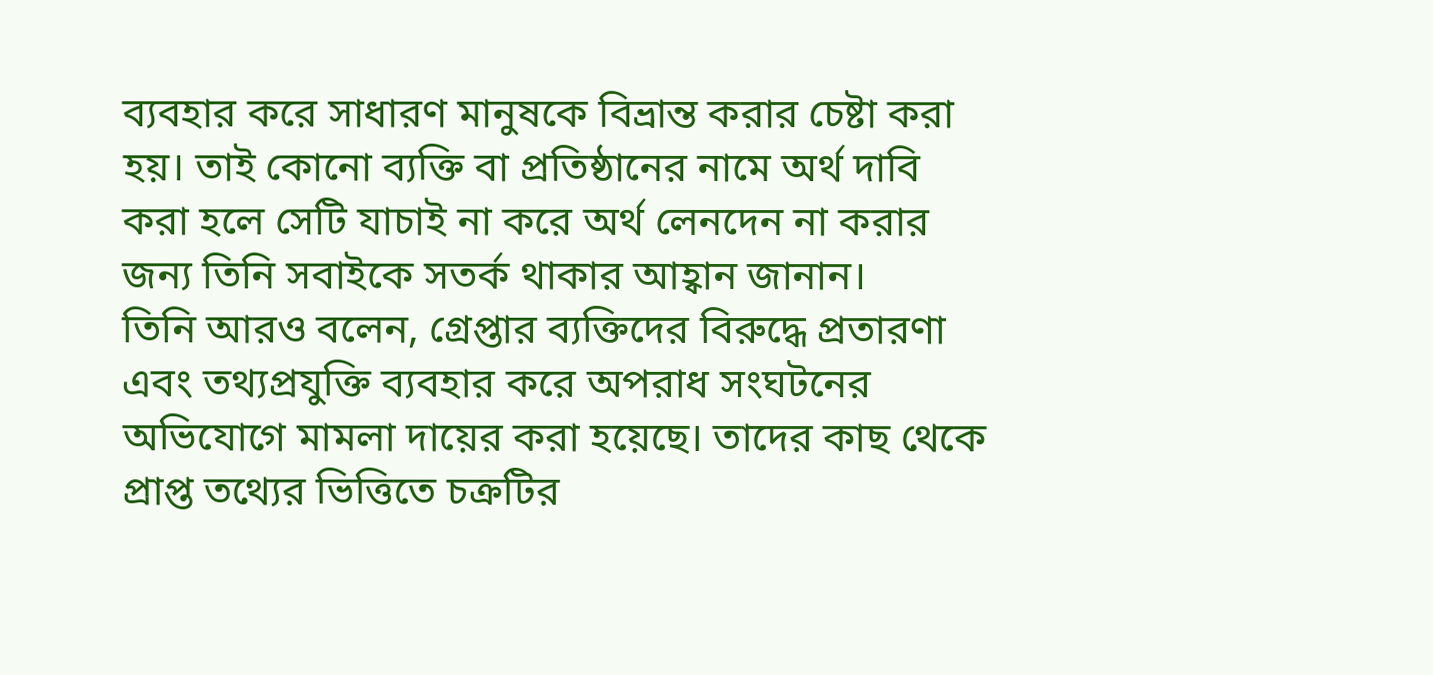ব্যবহার করে সাধারণ মানুষকে বিভ্রান্ত করার চেষ্টা করা হয়। তাই কোনো ব্যক্তি বা প্রতিষ্ঠানের নামে অর্থ দাবি করা হলে সেটি যাচাই না করে অর্থ লেনদেন না করার জন্য তিনি সবাইকে সতর্ক থাকার আহ্বান জানান।
তিনি আরও বলেন, গ্রেপ্তার ব্যক্তিদের বিরুদ্ধে প্রতারণা এবং তথ্যপ্রযুক্তি ব্যবহার করে অপরাধ সংঘটনের অভিযোগে মামলা দায়ের করা হয়েছে। তাদের কাছ থেকে প্রাপ্ত তথ্যের ভিত্তিতে চক্রটির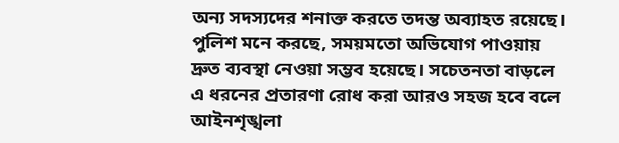অন্য সদস্যদের শনাক্ত করতে তদন্ত অব্যাহত রয়েছে।
পুলিশ মনে করছে, সময়মতো অভিযোগ পাওয়ায় দ্রুত ব্যবস্থা নেওয়া সম্ভব হয়েছে। সচেতনতা বাড়লে এ ধরনের প্রতারণা রোধ করা আরও সহজ হবে বলে আইনশৃঙ্খলা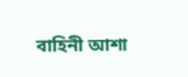বাহিনী আশা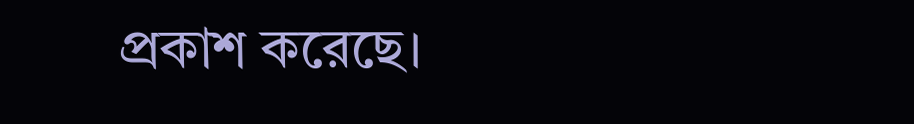প্রকাশ করেছে।